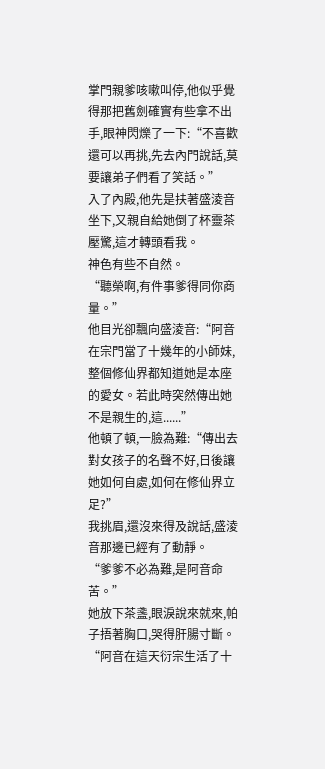掌門親爹咳嗽叫停,他似乎覺得那把舊劍確實有些拿不出手,眼神閃爍了一下:“不喜歡還可以再挑,先去內門說話,莫要讓弟子們看了笑話。”
入了內殿,他先是扶著盛淩音坐下,又親自給她倒了杯靈茶壓驚,這才轉頭看我。
神色有些不自然。
“聽榮啊,有件事爹得同你商量。”
他目光卻飄向盛淩音:“阿音在宗門當了十幾年的小師妹,整個修仙界都知道她是本座的愛女。若此時突然傳出她不是親生的,這......”
他頓了頓,一臉為難:“傳出去對女孩子的名聲不好,日後讓她如何自處,如何在修仙界立足?”
我挑眉,還沒來得及說話,盛淩音那邊已經有了動靜。
“爹爹不必為難,是阿音命苦。”
她放下茶盞,眼淚說來就來,帕子捂著胸口,哭得肝腸寸斷。
“阿音在這天衍宗生活了十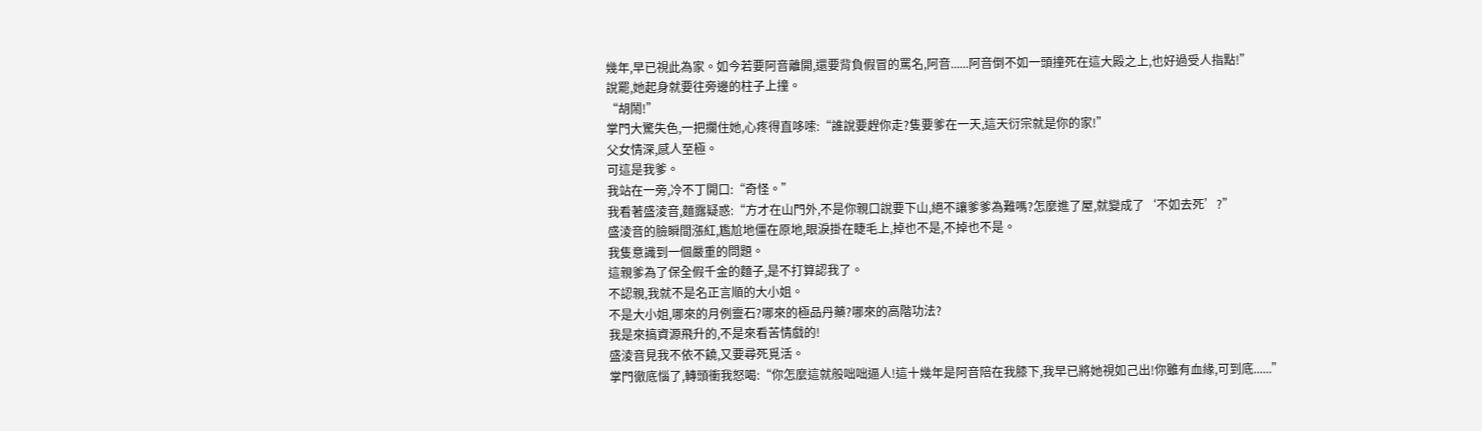幾年,早已視此為家。如今若要阿音離開,還要背負假冒的罵名,阿音......阿音倒不如一頭撞死在這大殿之上,也好過受人指點!”
說罷,她起身就要往旁邊的柱子上撞。
“胡鬧!”
掌門大驚失色,一把攔住她,心疼得直哆嗦:“誰說要趕你走?隻要爹在一天,這天衍宗就是你的家!”
父女情深,感人至極。
可這是我爹。
我站在一旁,冷不丁開口:“奇怪。”
我看著盛淩音,麵露疑惑:“方才在山門外,不是你親口說要下山,絕不讓爹爹為難嗎?怎麼進了屋,就變成了‘不如去死’?”
盛淩音的臉瞬間漲紅,尷尬地僵在原地,眼淚掛在睫毛上,掉也不是,不掉也不是。
我隻意識到一個嚴重的問題。
這親爹為了保全假千金的麵子,是不打算認我了。
不認親,我就不是名正言順的大小姐。
不是大小姐,哪來的月例靈石?哪來的極品丹藥?哪來的高階功法?
我是來搞資源飛升的,不是來看苦情戲的!
盛淩音見我不依不饒,又要尋死覓活。
掌門徹底惱了,轉頭衝我怒喝:“你怎麼這就般咄咄逼人!這十幾年是阿音陪在我膝下,我早已將她視如己出!你雖有血緣,可到底......”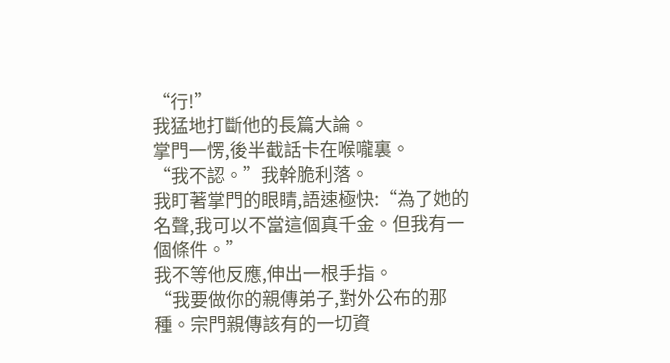“行!”
我猛地打斷他的長篇大論。
掌門一愣,後半截話卡在喉嚨裏。
“我不認。”我幹脆利落。
我盯著掌門的眼睛,語速極快:“為了她的名聲,我可以不當這個真千金。但我有一個條件。”
我不等他反應,伸出一根手指。
“我要做你的親傳弟子,對外公布的那種。宗門親傳該有的一切資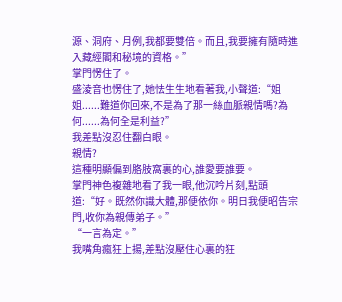源、洞府、月例,我都要雙倍。而且,我要擁有隨時進入藏經閣和秘境的資格。”
掌門愣住了。
盛淩音也愣住了,她怯生生地看著我,小聲道:“姐姐......難道你回來,不是為了那一絲血脈親情嗎?為何......為何全是利益?”
我差點沒忍住翻白眼。
親情?
這種明顯偏到胳肢窩裏的心,誰愛要誰要。
掌門神色複雜地看了我一眼,他沉吟片刻,點頭道:“好。既然你識大體,那便依你。明日我便昭告宗門,收你為親傳弟子。”
“一言為定。”
我嘴角瘋狂上揚,差點沒壓住心裏的狂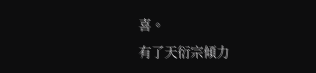喜。
有了天衍宗傾力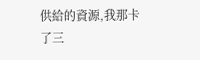供給的資源,我那卡了三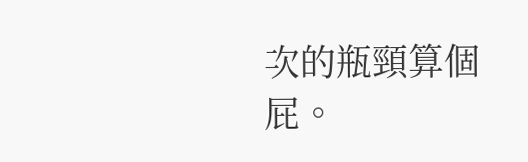次的瓶頸算個屁。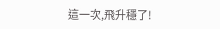這一次,飛升穩了!